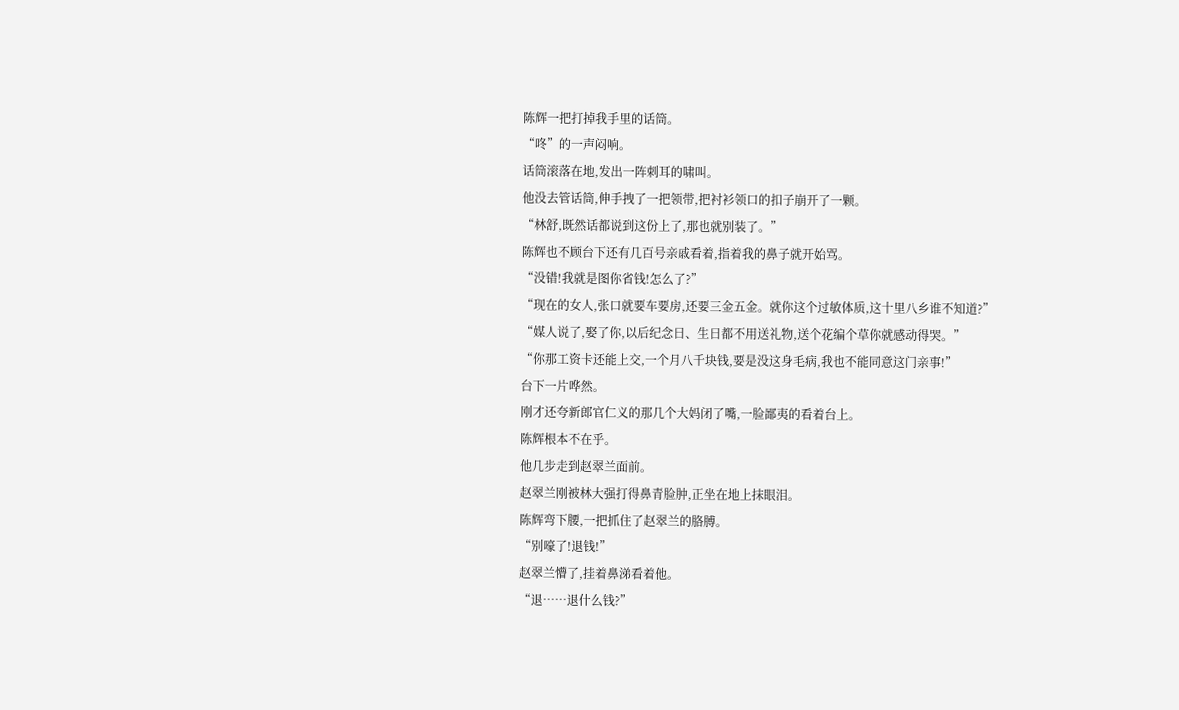陈辉一把打掉我手里的话筒。
“咚”的一声闷响。
话筒滚落在地,发出一阵刺耳的啸叫。
他没去管话筒,伸手拽了一把领带,把衬衫领口的扣子崩开了一颗。
“林舒,既然话都说到这份上了,那也就别装了。”
陈辉也不顾台下还有几百号亲戚看着,指着我的鼻子就开始骂。
“没错!我就是图你省钱!怎么了?”
“现在的女人,张口就要车要房,还要三金五金。就你这个过敏体质,这十里八乡谁不知道?”
“媒人说了,娶了你,以后纪念日、生日都不用送礼物,送个花编个草你就感动得哭。”
“你那工资卡还能上交,一个月八千块钱,要是没这身毛病,我也不能同意这门亲事!”
台下一片哗然。
刚才还夸新郎官仁义的那几个大妈闭了嘴,一脸鄙夷的看着台上。
陈辉根本不在乎。
他几步走到赵翠兰面前。
赵翠兰刚被林大强打得鼻青脸肿,正坐在地上抹眼泪。
陈辉弯下腰,一把抓住了赵翠兰的胳膊。
“别嚎了!退钱!”
赵翠兰懵了,挂着鼻涕看着他。
“退……退什么钱?”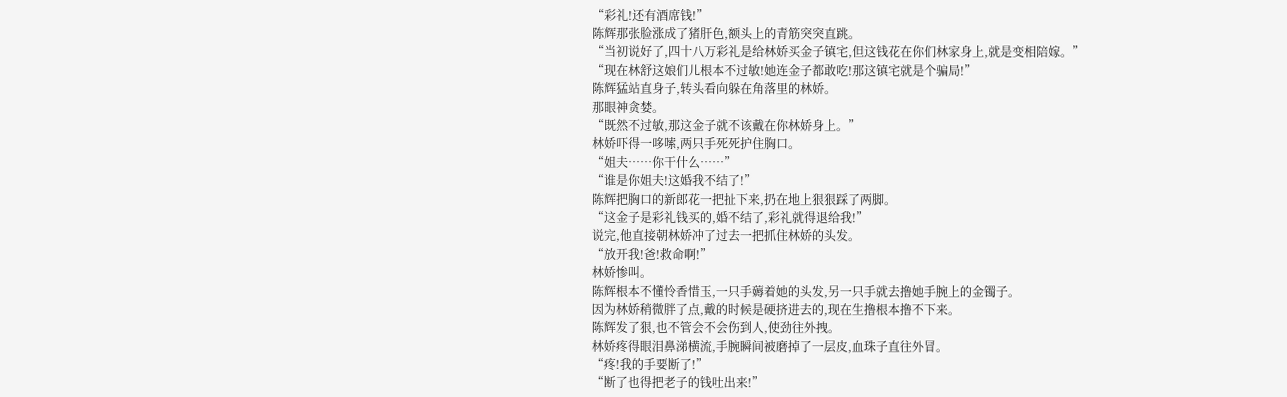“彩礼!还有酒席钱!”
陈辉那张脸涨成了猪肝色,额头上的青筋突突直跳。
“当初说好了,四十八万彩礼是给林娇买金子镇宅,但这钱花在你们林家身上,就是变相陪嫁。”
“现在林舒这娘们儿根本不过敏!她连金子都敢吃!那这镇宅就是个骗局!”
陈辉猛站直身子,转头看向躲在角落里的林娇。
那眼神贪婪。
“既然不过敏,那这金子就不该戴在你林娇身上。”
林娇吓得一哆嗦,两只手死死护住胸口。
“姐夫……你干什么……”
“谁是你姐夫!这婚我不结了!”
陈辉把胸口的新郎花一把扯下来,扔在地上狠狠踩了两脚。
“这金子是彩礼钱买的,婚不结了,彩礼就得退给我!”
说完,他直接朝林娇冲了过去一把抓住林娇的头发。
“放开我!爸!救命啊!”
林娇惨叫。
陈辉根本不懂怜香惜玉,一只手薅着她的头发,另一只手就去撸她手腕上的金镯子。
因为林娇稍微胖了点,戴的时候是硬挤进去的,现在生撸根本撸不下来。
陈辉发了狠,也不管会不会伤到人,使劲往外拽。
林娇疼得眼泪鼻涕横流,手腕瞬间被磨掉了一层皮,血珠子直往外冒。
“疼!我的手要断了!”
“断了也得把老子的钱吐出来!”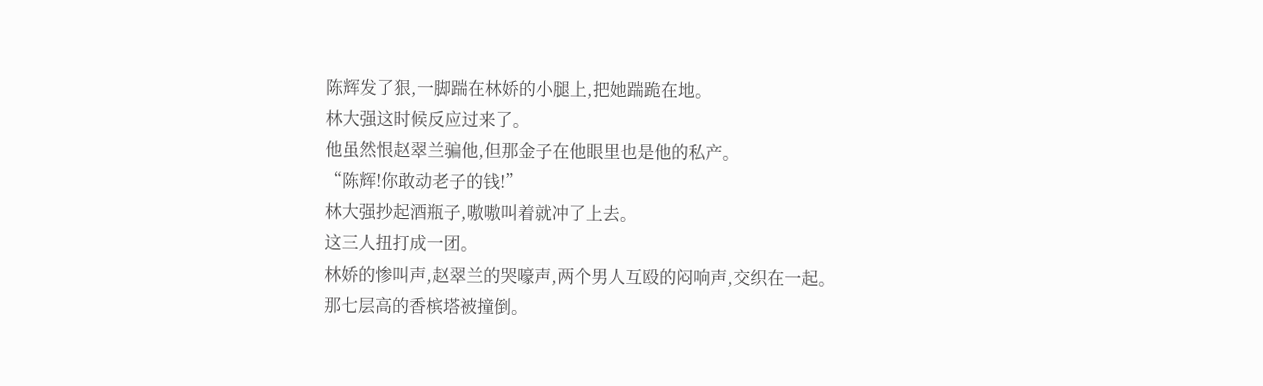陈辉发了狠,一脚踹在林娇的小腿上,把她踹跪在地。
林大强这时候反应过来了。
他虽然恨赵翠兰骗他,但那金子在他眼里也是他的私产。
“陈辉!你敢动老子的钱!”
林大强抄起酒瓶子,嗷嗷叫着就冲了上去。
这三人扭打成一团。
林娇的惨叫声,赵翠兰的哭嚎声,两个男人互殴的闷响声,交织在一起。
那七层高的香槟塔被撞倒。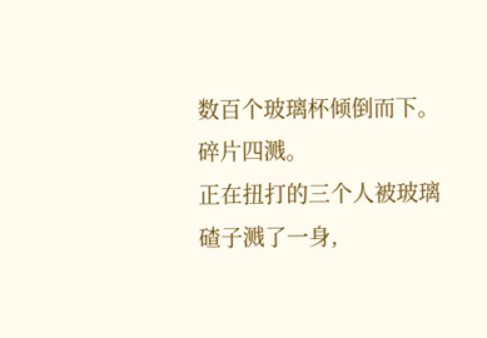数百个玻璃杯倾倒而下。
碎片四溅。
正在扭打的三个人被玻璃碴子溅了一身,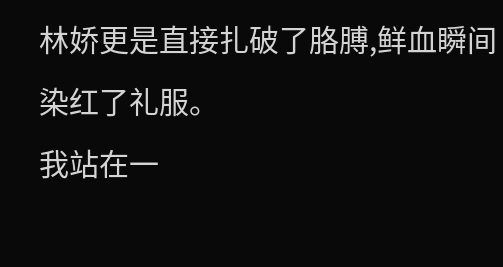林娇更是直接扎破了胳膊,鲜血瞬间染红了礼服。
我站在一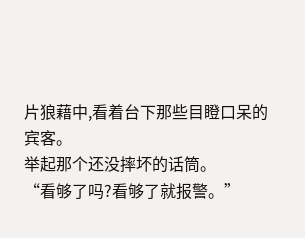片狼藉中,看着台下那些目瞪口呆的宾客。
举起那个还没摔坏的话筒。
“看够了吗?看够了就报警。”